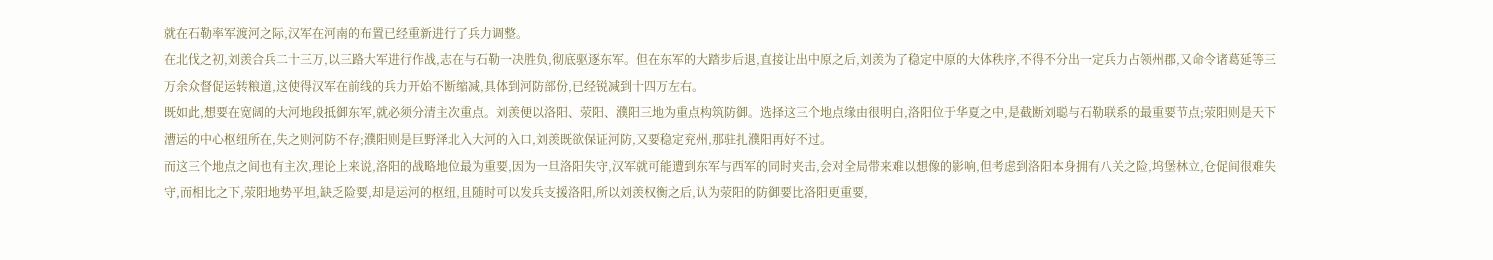就在石勒率军渡河之际,汉军在河南的布置已经重新进行了兵力调整。
在北伐之初,刘羡合兵二十三万,以三路大军进行作战,志在与石勒一决胜负,彻底驱逐东军。但在东军的大踏步后退,直接让出中原之后,刘羡为了稳定中原的大体秩序,不得不分出一定兵力占领州郡,又命令诸葛延等三万余众督促运转粮道,这使得汉军在前线的兵力开始不断缩减,具体到河防部份,已经锐减到十四万左右。
既如此,想要在宽阔的大河地段抵御东军,就必须分清主次重点。刘羡便以洛阳、荥阳、濮阳三地为重点构筑防御。选择这三个地点缘由很明白,洛阳位于华夏之中,是截断刘聪与石勒联系的最重要节点;荥阳则是天下漕运的中心枢纽所在,失之则河防不存;濮阳则是巨野泽北入大河的入口,刘羡既欲保证河防,又要稳定兖州,那驻扎濮阳再好不过。
而这三个地点之间也有主次,理论上来说,洛阳的战略地位最为重要,因为一旦洛阳失守,汉军就可能遭到东军与西军的同时夹击,会对全局带来难以想像的影响,但考虑到洛阳本身拥有八关之险,坞堡林立,仓促间很难失守,而相比之下,荥阳地势平坦,缺乏险要,却是运河的枢纽,且随时可以发兵支援洛阳,所以刘羡权衡之后,认为荥阳的防御要比洛阳更重要,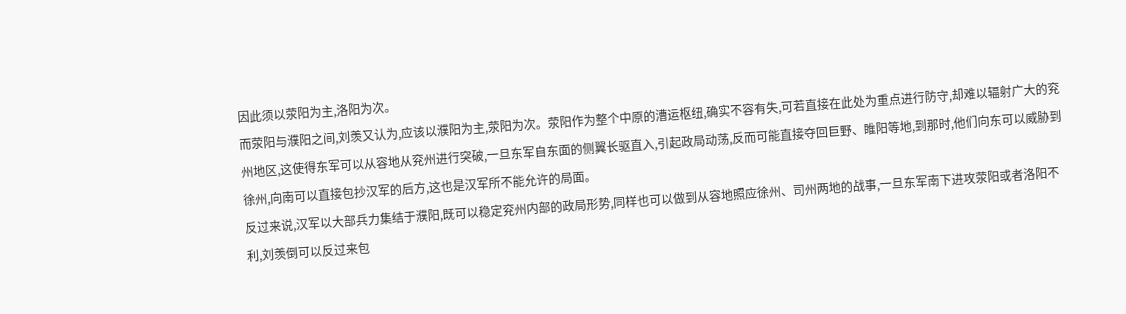因此须以荥阳为主,洛阳为次。
而荥阳与濮阳之间,刘羡又认为,应该以濮阳为主,荥阳为次。荥阳作为整个中原的漕运枢纽,确实不容有失,可若直接在此处为重点进行防守,却难以辐射广大的兖州地区,这使得东军可以从容地从兖州进行突破,一旦东军自东面的侧翼长驱直入,引起政局动荡,反而可能直接夺回巨野、睢阳等地,到那时,他们向东可以威胁到徐州,向南可以直接包抄汉军的后方,这也是汉军所不能允许的局面。
反过来说,汉军以大部兵力集结于濮阳,既可以稳定兖州内部的政局形势,同样也可以做到从容地照应徐州、司州两地的战事,一旦东军南下进攻荥阳或者洛阳不利,刘羡倒可以反过来包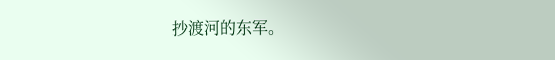抄渡河的东军。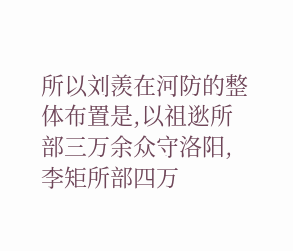所以刘羡在河防的整体布置是,以祖逖所部三万余众守洛阳,李矩所部四万